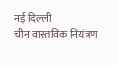नई दिल्ली
चीन वास्तविक नियंत्रण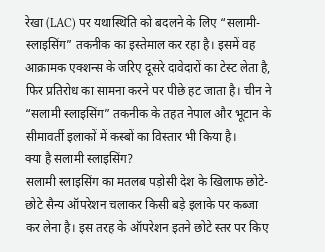रेखा (LAC) पर यथास्थिति को बदलने के लिए “सलामी-स्लाइसिंग” तकनीक का इस्तेमाल कर रहा है। इसमें वह आक्रामक एक्शन्स के जरिए दूसरे दावेदारों का टेस्ट लेता है, फिर प्रतिरोध का सामना करने पर पीछे हट जाता है। चीन ने “सलामी स्लाइसिंग” तकनीक के तहत नेपाल और भूटान के सीमावर्ती इलाकों में कस्बों का विस्तार भी किया है।
क्या है सलामी स्लाइसिंग?
सलामी स्लाइसिंग का मतलब पड़ोसी देश के खिलाफ छोटे-छोटे सैन्य ऑपरेशन चलाकर किसी बड़े इलाके पर कब्जा कर लेना है। इस तरह के ऑपरेशन इतने छोटे स्तर पर किए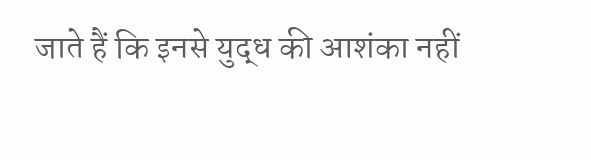जाते हैं कि इनसे युद्ध की आशंका नहीं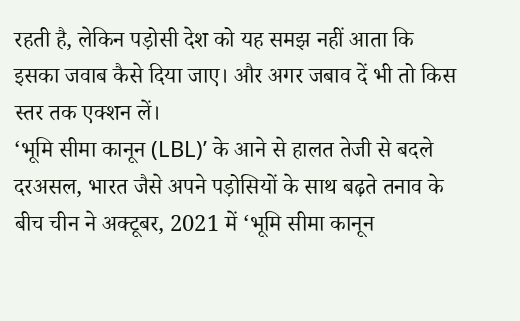रहती है, लेकिन पड़ोसी देश को यह समझ नहीं आता कि इसका जवाब कैसे दिया जाए। और अगर जबाव दें भी तो किस स्तर तक एक्शन लें।
‘भूमि सीमा कानून (LBL)’ के आने से हालत तेजी से बदले
दरअसल, भारत जैसे अपने पड़ोसियों के साथ बढ़ते तनाव के बीच चीन ने अक्टूबर, 2021 में ‘भूमि सीमा कानून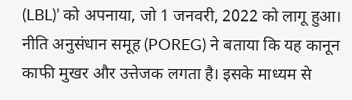(LBL)’ को अपनाया, जो 1 जनवरी, 2022 को लागू हुआ। नीति अनुसंधान समूह (POREG) ने बताया कि यह कानून काफी मुखर और उत्तेजक लगता है। इसके माध्यम से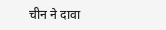चीन ने दावा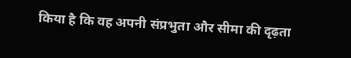किया है कि वह अपनी संप्रभुता और सीमा की दृढ़ता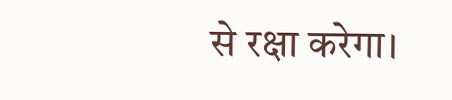से रक्षा करेगा।